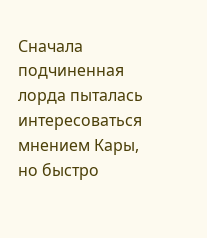Сначала подчиненная лорда пыталась интересоваться мнением Кары, но быстро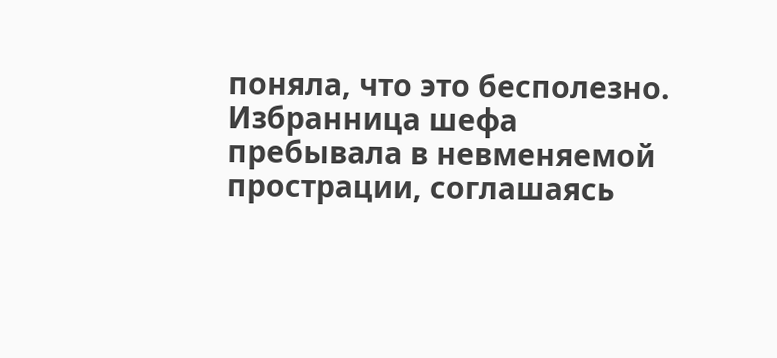поняла, что это бесполезно. Избранница шефа пребывала в невменяемой прострации, соглашаясь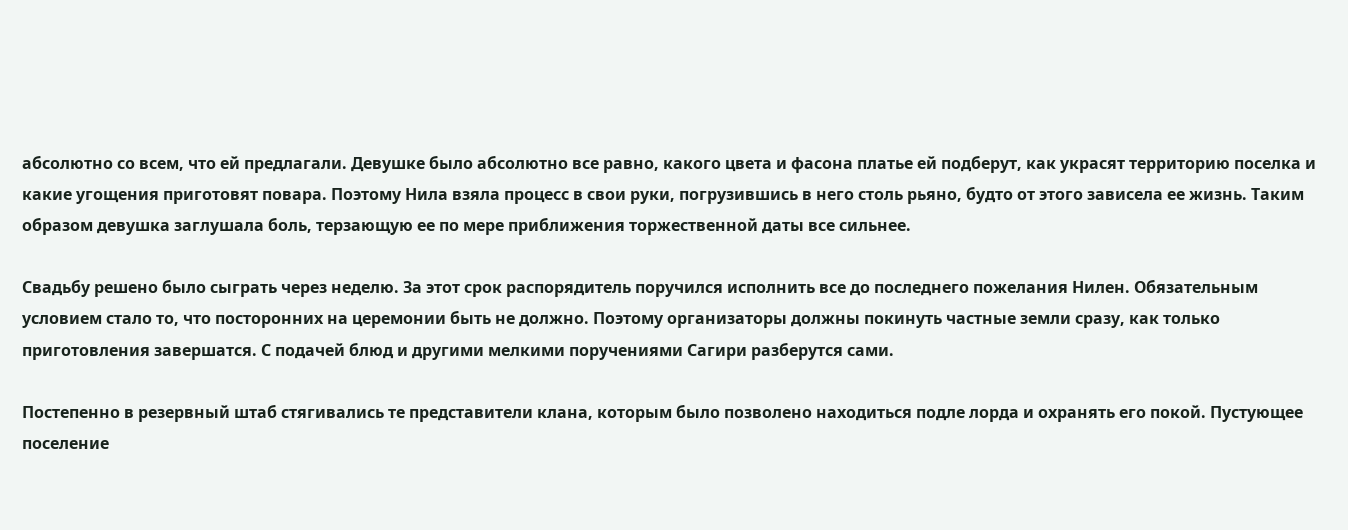абсолютно со всем, что ей предлагали. Девушке было абсолютно все равно, какого цвета и фасона платье ей подберут, как украсят территорию поселка и какие угощения приготовят повара. Поэтому Нила взяла процесс в свои руки, погрузившись в него столь рьяно, будто от этого зависела ее жизнь. Таким образом девушка заглушала боль, терзающую ее по мере приближения торжественной даты все сильнее.

Свадьбу решено было сыграть через неделю. За этот срок распорядитель поручился исполнить все до последнего пожелания Нилен. Обязательным условием стало то, что посторонних на церемонии быть не должно. Поэтому организаторы должны покинуть частные земли сразу, как только приготовления завершатся. С подачей блюд и другими мелкими поручениями Сагири разберутся сами.

Постепенно в резервный штаб стягивались те представители клана, которым было позволено находиться подле лорда и охранять его покой. Пустующее поселение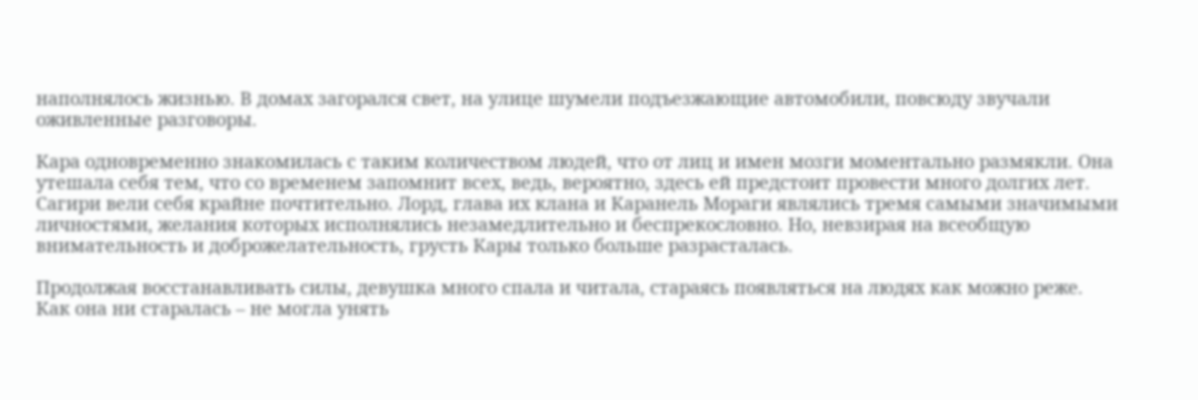наполнялось жизнью. В домах загорался свет, на улице шумели подъезжающие автомобили, повсюду звучали оживленные разговоры.

Кара одновременно знакомилась с таким количеством людей, что от лиц и имен мозги моментально размякли. Она утешала себя тем, что со временем запомнит всех, ведь, вероятно, здесь ей предстоит провести много долгих лет. Сагири вели себя крайне почтительно. Лорд, глава их клана и Каранель Мораги являлись тремя самыми значимыми личностями, желания которых исполнялись незамедлительно и беспрекословно. Но, невзирая на всеобщую внимательность и доброжелательность, грусть Кары только больше разрасталась.

Продолжая восстанавливать силы, девушка много спала и читала, стараясь появляться на людях как можно реже. Как она ни старалась – не могла унять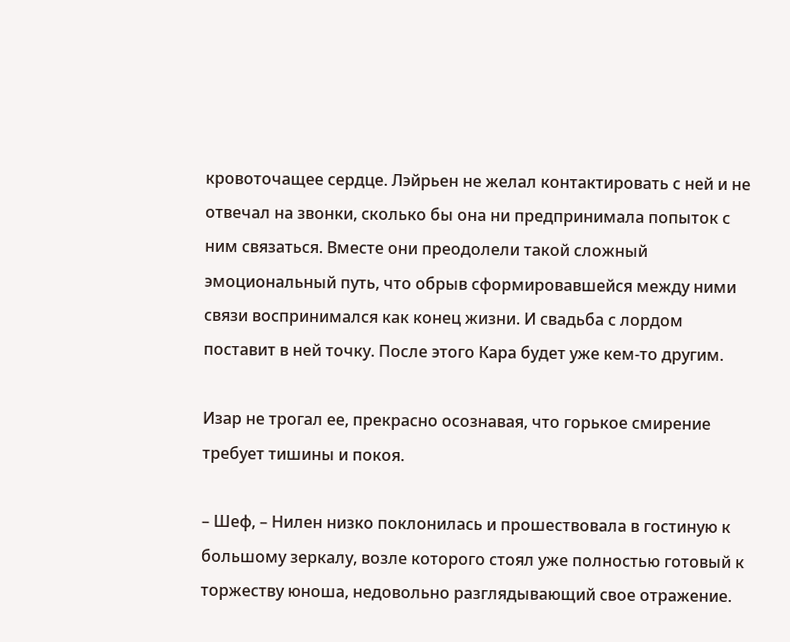кровоточащее сердце. Лэйрьен не желал контактировать с ней и не отвечал на звонки, сколько бы она ни предпринимала попыток с ним связаться. Вместе они преодолели такой сложный эмоциональный путь, что обрыв сформировавшейся между ними связи воспринимался как конец жизни. И свадьба с лордом поставит в ней точку. После этого Кара будет уже кем-то другим.

Изар не трогал ее, прекрасно осознавая, что горькое смирение требует тишины и покоя.

– Шеф, – Нилен низко поклонилась и прошествовала в гостиную к большому зеркалу, возле которого стоял уже полностью готовый к торжеству юноша, недовольно разглядывающий свое отражение.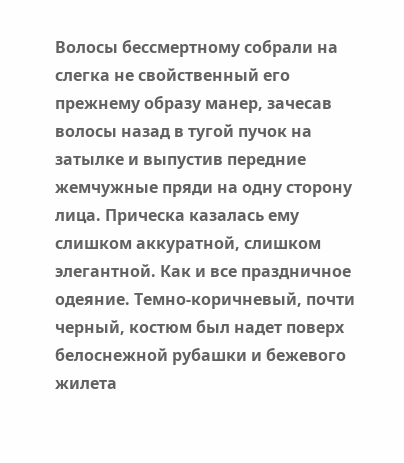Волосы бессмертному собрали на слегка не свойственный его прежнему образу манер, зачесав волосы назад в тугой пучок на затылке и выпустив передние жемчужные пряди на одну сторону лица. Прическа казалась ему слишком аккуратной, слишком элегантной. Как и все праздничное одеяние. Темно-коричневый, почти черный, костюм был надет поверх белоснежной рубашки и бежевого жилета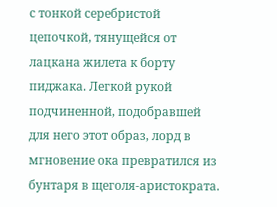с тонкой серебристой цепочкой, тянущейся от лацкана жилета к борту пиджака. Легкой рукой подчиненной, подобравшей для него этот образ, лорд в мгновение ока превратился из бунтаря в щеголя-аристократа.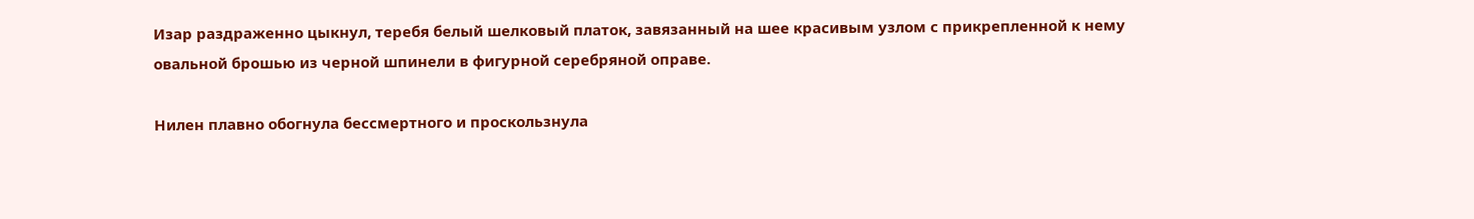Изар раздраженно цыкнул, теребя белый шелковый платок, завязанный на шее красивым узлом с прикрепленной к нему овальной брошью из черной шпинели в фигурной серебряной оправе.

Нилен плавно обогнула бессмертного и проскользнула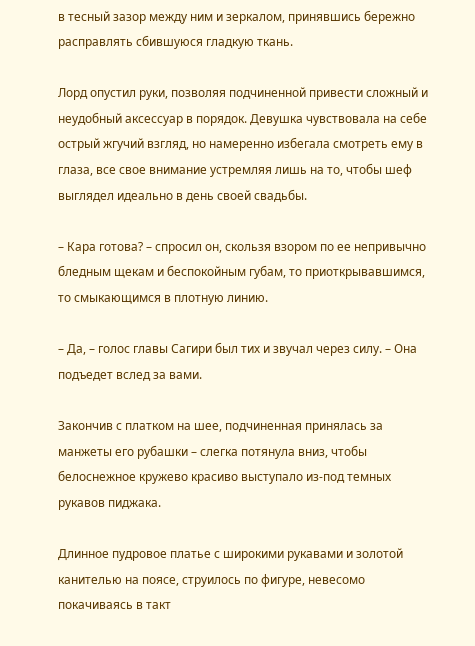в тесный зазор между ним и зеркалом, принявшись бережно расправлять сбившуюся гладкую ткань.

Лорд опустил руки, позволяя подчиненной привести сложный и неудобный аксессуар в порядок. Девушка чувствовала на себе острый жгучий взгляд, но намеренно избегала смотреть ему в глаза, все свое внимание устремляя лишь на то, чтобы шеф выглядел идеально в день своей свадьбы.

– Кара готова? – спросил он, скользя взором по ее непривычно бледным щекам и беспокойным губам, то приоткрывавшимся, то смыкающимся в плотную линию.

– Да, – голос главы Сагири был тих и звучал через силу. – Она подъедет вслед за вами.

Закончив с платком на шее, подчиненная принялась за манжеты его рубашки – слегка потянула вниз, чтобы белоснежное кружево красиво выступало из-под темных рукавов пиджака.

Длинное пудровое платье с широкими рукавами и золотой канителью на поясе, струилось по фигуре, невесомо покачиваясь в такт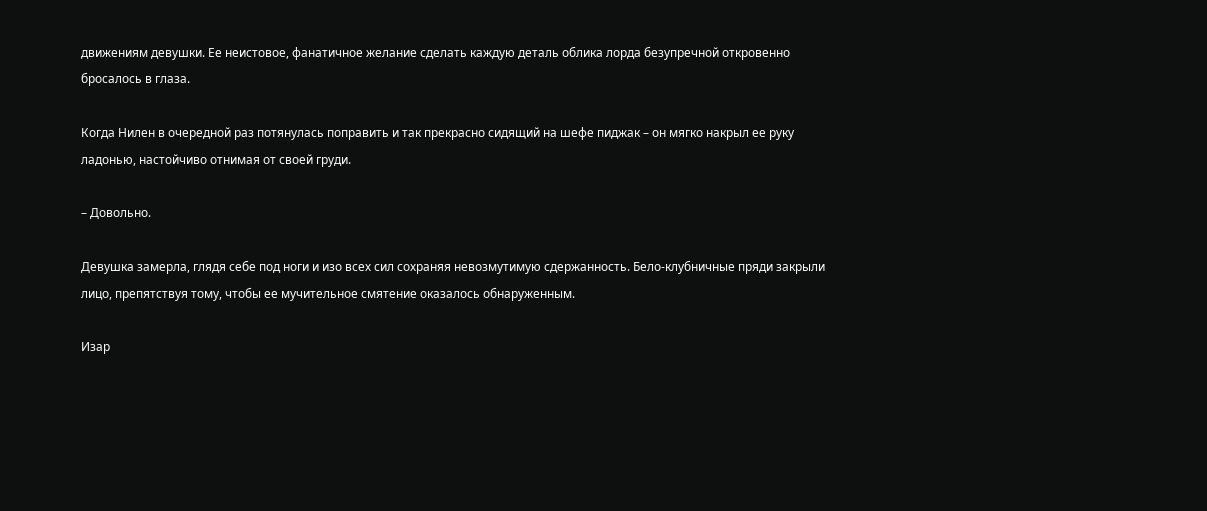движениям девушки. Ее неистовое, фанатичное желание сделать каждую деталь облика лорда безупречной откровенно бросалось в глаза.

Когда Нилен в очередной раз потянулась поправить и так прекрасно сидящий на шефе пиджак – он мягко накрыл ее руку ладонью, настойчиво отнимая от своей груди.

– Довольно.

Девушка замерла, глядя себе под ноги и изо всех сил сохраняя невозмутимую сдержанность. Бело-клубничные пряди закрыли лицо, препятствуя тому, чтобы ее мучительное смятение оказалось обнаруженным.

Изар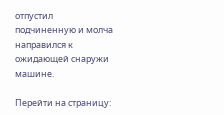отпустил подчиненную и молча направился к ожидающей снаружи машине.

Перейти на страницу: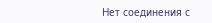Нет соединения с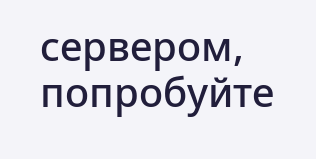сервером, попробуйте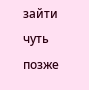зайти чуть позже